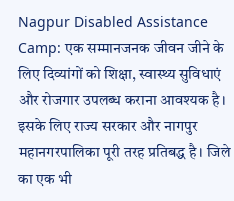Nagpur Disabled Assistance Camp: एक सम्मानजनक जीवन जीने के लिए दिव्यांगों को शिक्षा, स्वास्थ्य सुविधाएं और रोजगार उपलब्ध कराना आवश्यक है। इसके लिए राज्य सरकार और नागपुर महानगरपालिका पूरी तरह प्रतिबद्ध है। जिले का एक भी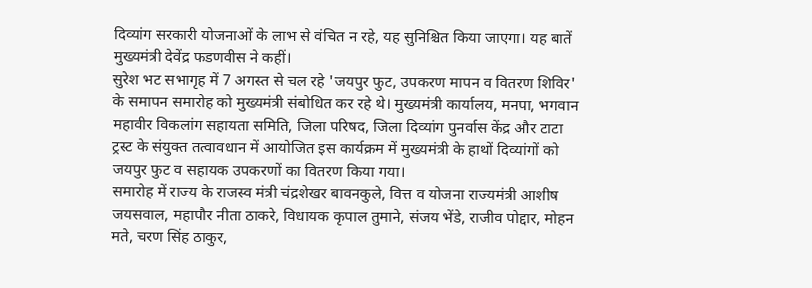दिव्यांग सरकारी योजनाओं के लाभ से वंचित न रहे, यह सुनिश्चित किया जाएगा। यह बातें मुख्यमंत्री देवेंद्र फडणवीस ने कहीं।
सुरेश भट सभागृह में 7 अगस्त से चल रहे 'जयपुर फुट, उपकरण मापन व वितरण शिविर' के समापन समारोह को मुख्यमंत्री संबोधित कर रहे थे। मुख्यमंत्री कार्यालय, मनपा, भगवान महावीर विकलांग सहायता समिति, जिला परिषद, जिला दिव्यांग पुनर्वास केंद्र और टाटा ट्रस्ट के संयुक्त तत्वावधान में आयोजित इस कार्यक्रम में मुख्यमंत्री के हाथों दिव्यांगों को जयपुर फुट व सहायक उपकरणों का वितरण किया गया।
समारोह में राज्य के राजस्व मंत्री चंद्रशेखर बावनकुले, वित्त व योजना राज्यमंत्री आशीष जयसवाल, महापौर नीता ठाकरे, विधायक कृपाल तुमाने, संजय भेंडे, राजीव पोद्दार, मोहन मते, चरण सिंह ठाकुर,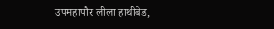उपमहापौर लीला हाथीबेड,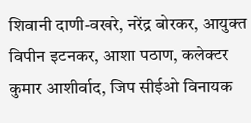शिवानी दाणी-वखरे, नरेंद्र बोरकर, आयुक्त विपीन इटनकर, आशा पठाण, कलेक्टर कुमार आशीर्वाद, जिप सीईओ विनायक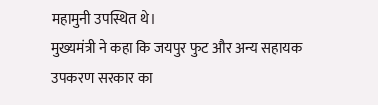महामुनी उपस्थित थे।
मुख्यमंत्री ने कहा कि जयपुर फुट और अन्य सहायक उपकरण सरकार का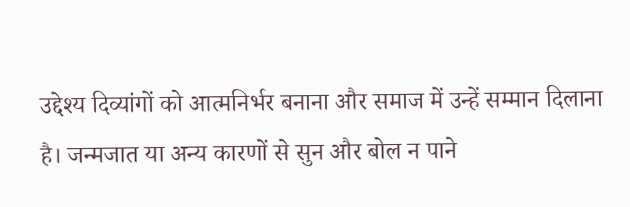उद्देश्य दिव्यांगों को आत्मनिर्भर बनाना और समाज में उन्हें सम्मान दिलाना है। जन्मजात या अन्य कारणों से सुन और बोल न पाने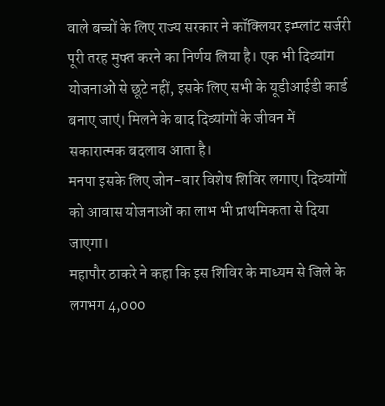वाले बच्चों के लिए राज्य सरकार ने कॉक्लियर इम्प्लांट सर्जरी पूरी तरह मुफ्त करने का निर्णय लिया है। एक भी दिव्यांग योजनाओं से छूटे नहीं, इसके लिए सभी के यूडीआईडी कार्ड बनाए जाएं। मिलने के बाद दिव्यांगों के जीवन में सकारात्मक बदलाव आता है।
मनपा इसके लिए जोन-वार विशेष शिविर लगाए। दिव्यांगों को आवास योजनाओं का लाभ भी प्राथमिकता से दिया जाएगा।
महापौर ठाकरे ने कहा कि इस शिविर के माध्यम से जिले के लगभग 4,000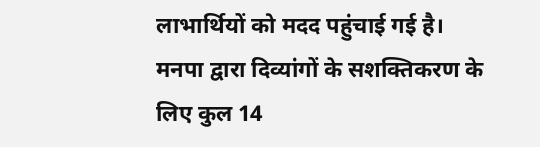लाभार्थियों को मदद पहुंचाई गई है।
मनपा द्वारा दिव्यांगों के सशक्तिकरण के लिए कुल 14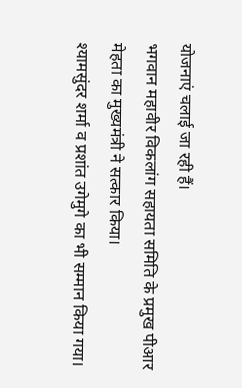योजनाएं चलाई जा रही हैं।
भगवान महावीर विकलांग सहायता समिति के प्रमुख पीआर मेहता का मुख्यमंत्री ने सत्कार किया।
श्यामसुंदर शर्मा व प्रशांत उगेमुगे का भी सम्मान किया गया।